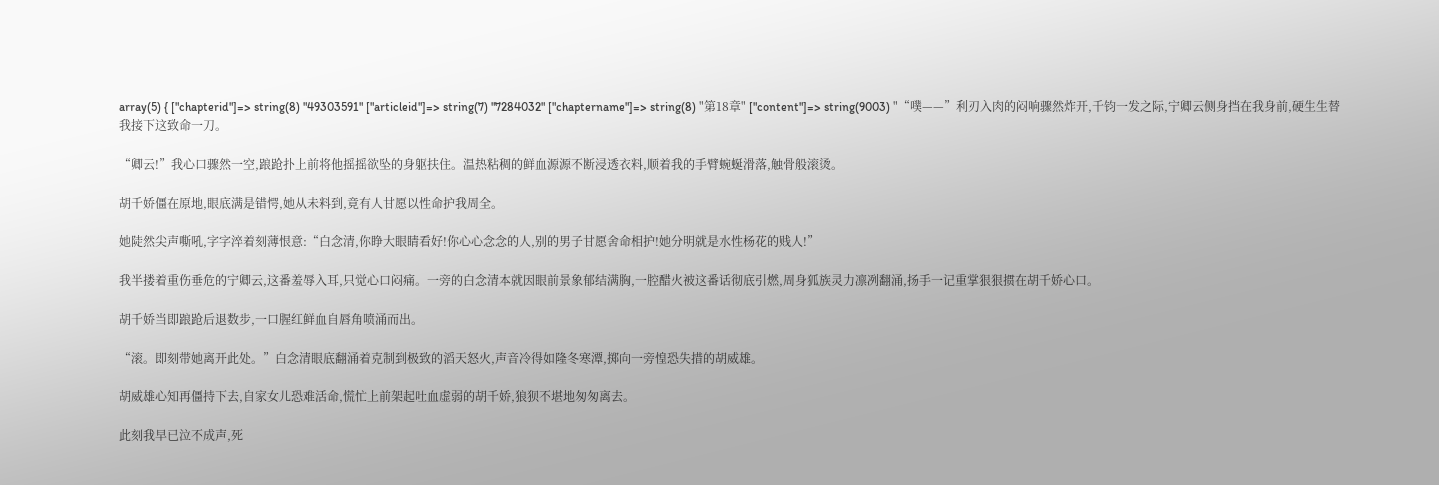array(5) { ["chapterid"]=> string(8) "49303591" ["articleid"]=> string(7) "7284032" ["chaptername"]=> string(8) "第18章" ["content"]=> string(9003) "“噗——”利刃入肉的闷响骤然炸开,千钧一发之际,宁卿云侧身挡在我身前,硬生生替我接下这致命一刀。

“卿云!”我心口骤然一空,踉跄扑上前将他摇摇欲坠的身躯扶住。温热粘稠的鲜血源源不断浸透衣料,顺着我的手臂蜿蜒滑落,触骨般滚烫。

胡千娇僵在原地,眼底满是错愕,她从未料到,竟有人甘愿以性命护我周全。

她陡然尖声嘶吼,字字淬着刻薄恨意:“白念清,你睁大眼睛看好!你心心念念的人,别的男子甘愿舍命相护!她分明就是水性杨花的贱人!”

我半搂着重伤垂危的宁卿云,这番羞辱入耳,只觉心口闷痛。一旁的白念清本就因眼前景象郁结满胸,一腔醋火被这番话彻底引燃,周身狐族灵力凛冽翻涌,扬手一记重掌狠狠掼在胡千娇心口。

胡千娇当即踉跄后退数步,一口腥红鲜血自唇角喷涌而出。

“滚。即刻带她离开此处。”白念清眼底翻涌着克制到极致的滔天怒火,声音冷得如隆冬寒潭,掷向一旁惶恐失措的胡威雄。

胡威雄心知再僵持下去,自家女儿恐难活命,慌忙上前架起吐血虚弱的胡千娇,狼狈不堪地匆匆离去。

此刻我早已泣不成声,死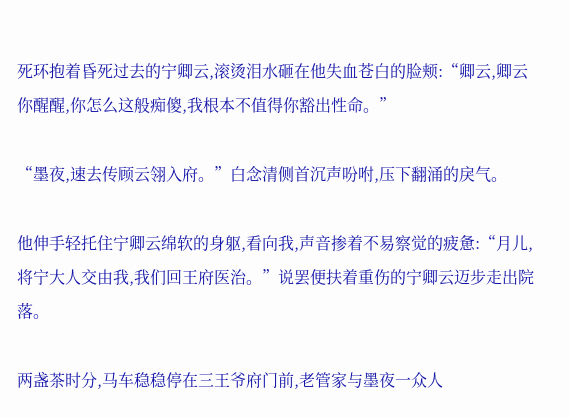死环抱着昏死过去的宁卿云,滚烫泪水砸在他失血苍白的脸颊:“卿云,卿云你醒醒,你怎么这般痴傻,我根本不值得你豁出性命。”

“墨夜,速去传顾云翎入府。”白念清侧首沉声吩咐,压下翻涌的戾气。

他伸手轻托住宁卿云绵软的身躯,看向我,声音掺着不易察觉的疲惫:“月儿,将宁大人交由我,我们回王府医治。”说罢便扶着重伤的宁卿云迈步走出院落。

两盏茶时分,马车稳稳停在三王爷府门前,老管家与墨夜一众人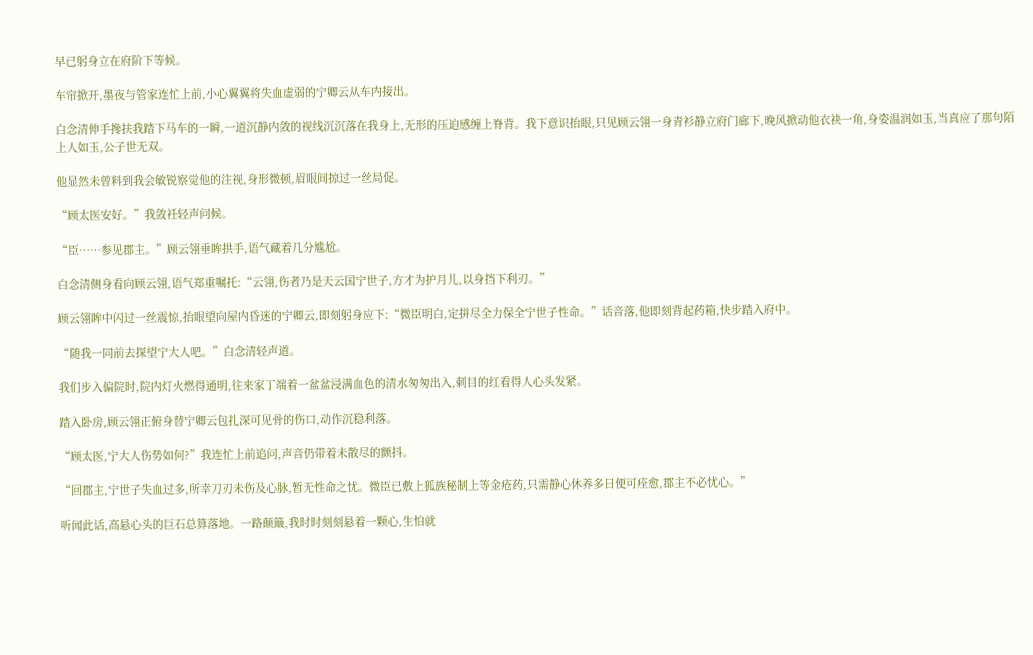早已躬身立在府阶下等候。

车帘掀开,墨夜与管家连忙上前,小心翼翼将失血虚弱的宁卿云从车内接出。

白念清伸手搀扶我踏下马车的一瞬,一道沉静内敛的视线沉沉落在我身上,无形的压迫感缠上脊背。我下意识抬眼,只见顾云翎一身青衫静立府门廊下,晚风掀动他衣袂一角,身姿温润如玉,当真应了那句陌上人如玉,公子世无双。

他显然未曾料到我会敏锐察觉他的注视,身形微顿,眉眼间掠过一丝局促。

“顾太医安好。”我敛衽轻声问候。

“臣……参见郡主。”顾云翎垂眸拱手,语气藏着几分尴尬。

白念清侧身看向顾云翎,语气郑重嘱托:“云翎,伤者乃是天云国宁世子,方才为护月儿,以身挡下利刃。”

顾云翎眸中闪过一丝震惊,抬眼望向屋内昏迷的宁卿云,即刻躬身应下:“微臣明白,定拼尽全力保全宁世子性命。”话音落,他即刻背起药箱,快步踏入府中。

“随我一同前去探望宁大人吧。”白念清轻声道。

我们步入偏院时,院内灯火燃得通明,往来家丁端着一盆盆浸满血色的清水匆匆出入,刺目的红看得人心头发紧。

踏入卧房,顾云翎正俯身替宁卿云包扎深可见骨的伤口,动作沉稳利落。

“顾太医,宁大人伤势如何?”我连忙上前追问,声音仍带着未散尽的颤抖。

“回郡主,宁世子失血过多,所幸刀刃未伤及心脉,暂无性命之忧。微臣已敷上狐族秘制上等金疮药,只需静心休养多日便可痊愈,郡主不必忧心。”

听闻此话,高悬心头的巨石总算落地。一路颠簸,我时时刻刻悬着一颗心,生怕就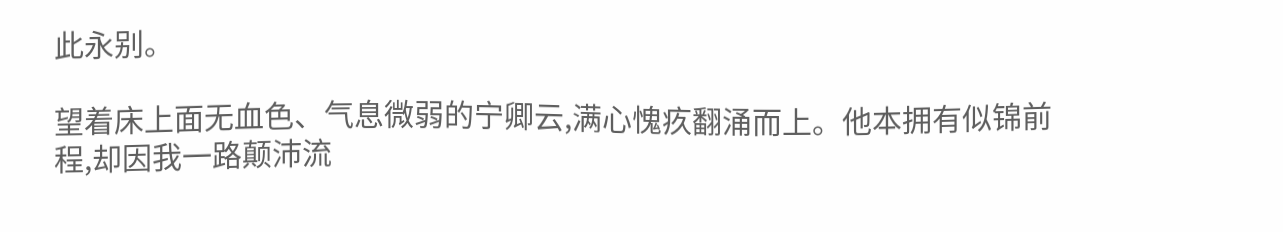此永别。

望着床上面无血色、气息微弱的宁卿云,满心愧疚翻涌而上。他本拥有似锦前程,却因我一路颠沛流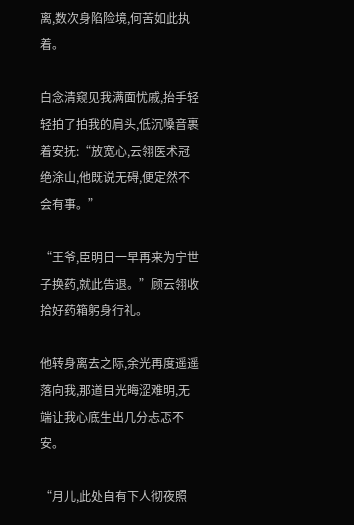离,数次身陷险境,何苦如此执着。

白念清窥见我满面忧戚,抬手轻轻拍了拍我的肩头,低沉嗓音裹着安抚:“放宽心,云翎医术冠绝涂山,他既说无碍,便定然不会有事。”

“王爷,臣明日一早再来为宁世子换药,就此告退。”顾云翎收拾好药箱躬身行礼。

他转身离去之际,余光再度遥遥落向我,那道目光晦涩难明,无端让我心底生出几分忐忑不安。

“月儿,此处自有下人彻夜照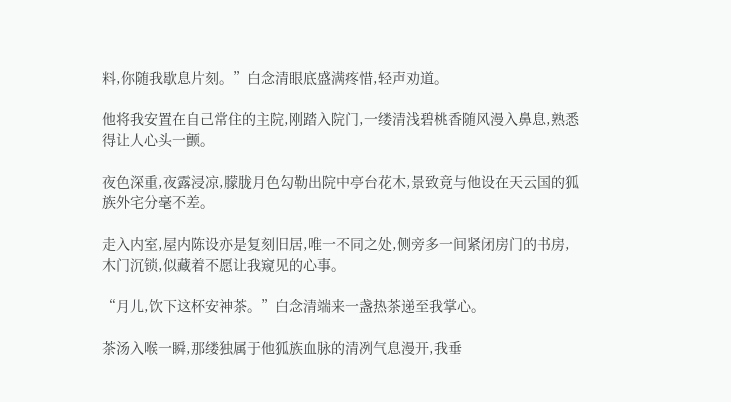料,你随我歇息片刻。”白念清眼底盛满疼惜,轻声劝道。

他将我安置在自己常住的主院,刚踏入院门,一缕清浅碧桃香随风漫入鼻息,熟悉得让人心头一颤。

夜色深重,夜露浸凉,朦胧月色勾勒出院中亭台花木,景致竟与他设在天云国的狐族外宅分毫不差。

走入内室,屋内陈设亦是复刻旧居,唯一不同之处,侧旁多一间紧闭房门的书房,木门沉锁,似藏着不愿让我窥见的心事。

“月儿,饮下这杯安神茶。”白念清端来一盏热茶递至我掌心。

茶汤入喉一瞬,那缕独属于他狐族血脉的清冽气息漫开,我垂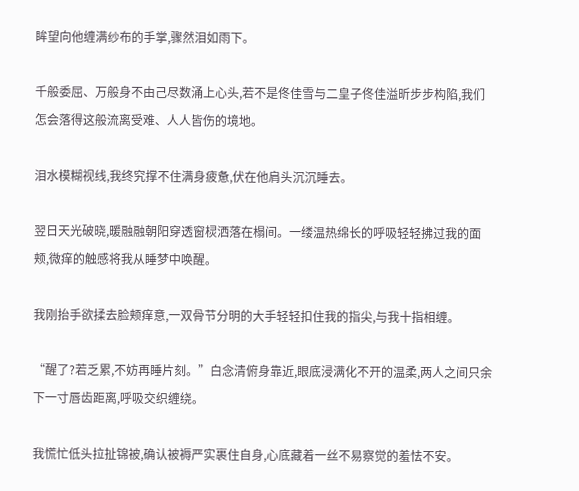眸望向他缠满纱布的手掌,骤然泪如雨下。

千般委屈、万般身不由己尽数涌上心头,若不是佟佳雪与二皇子佟佳溢昕步步构陷,我们怎会落得这般流离受难、人人皆伤的境地。

泪水模糊视线,我终究撑不住满身疲惫,伏在他肩头沉沉睡去。

翌日天光破晓,暖融融朝阳穿透窗棂洒落在榻间。一缕温热绵长的呼吸轻轻拂过我的面颊,微痒的触感将我从睡梦中唤醒。

我刚抬手欲揉去脸颊痒意,一双骨节分明的大手轻轻扣住我的指尖,与我十指相缠。

“醒了?若乏累,不妨再睡片刻。”白念清俯身靠近,眼底浸满化不开的温柔,两人之间只余下一寸唇齿距离,呼吸交织缠绕。

我慌忙低头拉扯锦被,确认被褥严实裹住自身,心底藏着一丝不易察觉的羞怯不安。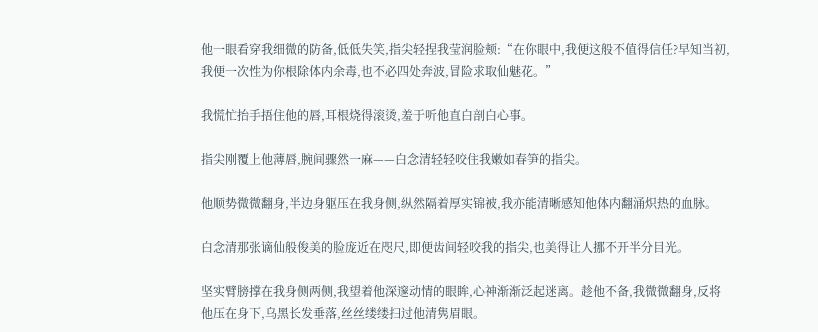他一眼看穿我细微的防备,低低失笑,指尖轻捏我莹润脸颊:“在你眼中,我便这般不值得信任?早知当初,我便一次性为你根除体内余毒,也不必四处奔波,冒险求取仙魅花。”

我慌忙抬手捂住他的唇,耳根烧得滚烫,羞于听他直白剖白心事。

指尖刚覆上他薄唇,腕间骤然一麻——白念清轻轻咬住我嫩如春笋的指尖。

他顺势微微翻身,半边身躯压在我身侧,纵然隔着厚实锦被,我亦能清晰感知他体内翻涌炽热的血脉。

白念清那张谪仙般俊美的脸庞近在咫尺,即便齿间轻咬我的指尖,也美得让人挪不开半分目光。

坚实臂膀撑在我身侧两侧,我望着他深邃动情的眼眸,心神渐渐泛起迷离。趁他不备,我微微翻身,反将他压在身下,乌黑长发垂落,丝丝缕缕扫过他清隽眉眼。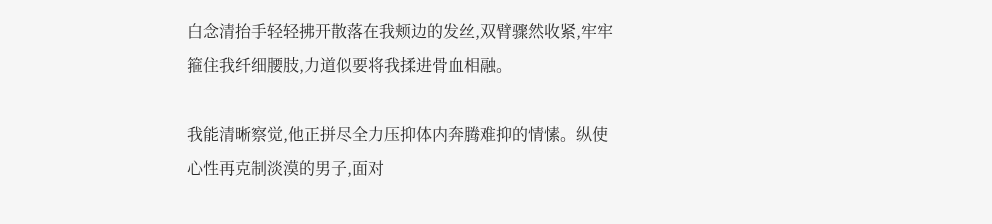白念清抬手轻轻拂开散落在我颊边的发丝,双臂骤然收紧,牢牢箍住我纤细腰肢,力道似要将我揉进骨血相融。

我能清晰察觉,他正拼尽全力压抑体内奔腾难抑的情愫。纵使心性再克制淡漠的男子,面对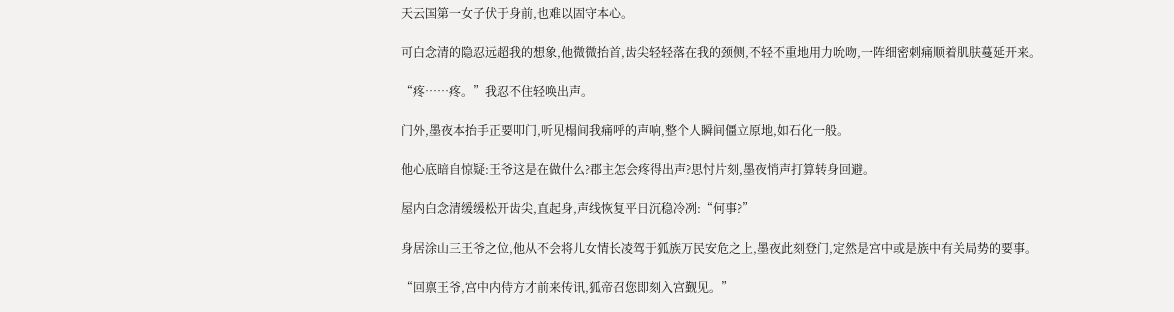天云国第一女子伏于身前,也难以固守本心。

可白念清的隐忍远超我的想象,他微微抬首,齿尖轻轻落在我的颈侧,不轻不重地用力吮吻,一阵细密刺痛顺着肌肤蔓延开来。

“疼……疼。”我忍不住轻唤出声。

门外,墨夜本抬手正要叩门,听见榻间我痛呼的声响,整个人瞬间僵立原地,如石化一般。

他心底暗自惊疑:王爷这是在做什么?郡主怎会疼得出声?思忖片刻,墨夜悄声打算转身回避。

屋内白念清缓缓松开齿尖,直起身,声线恢复平日沉稳冷冽:“何事?”

身居涂山三王爷之位,他从不会将儿女情长凌驾于狐族万民安危之上,墨夜此刻登门,定然是宫中或是族中有关局势的要事。

“回禀王爷,宫中内侍方才前来传讯,狐帝召您即刻入宫觐见。”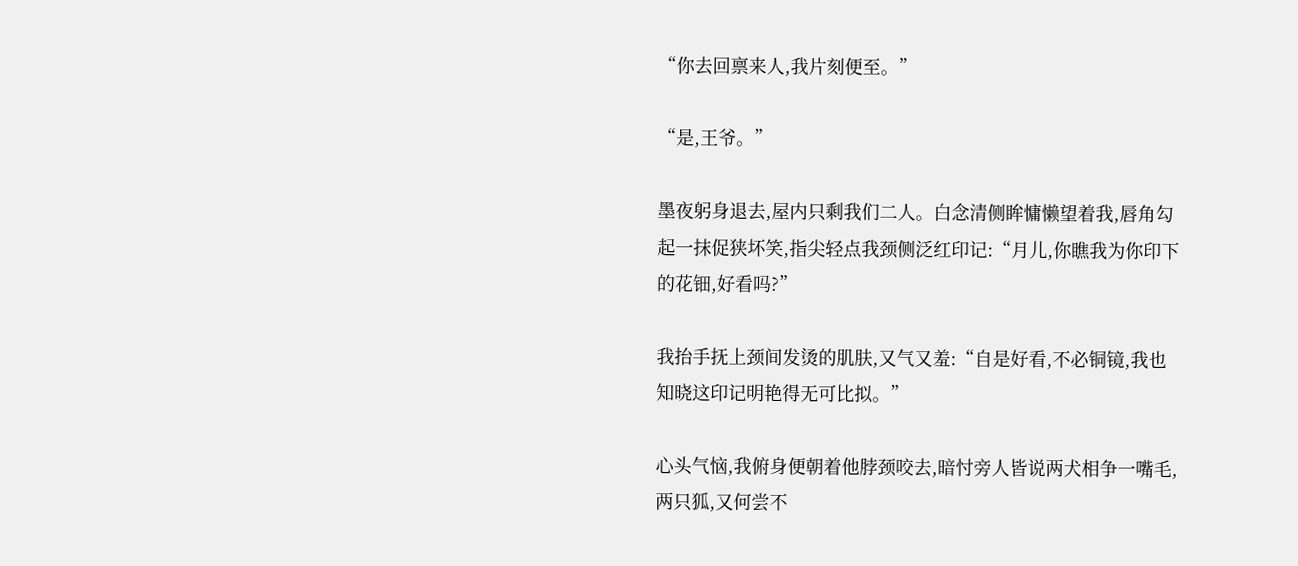“你去回禀来人,我片刻便至。”

“是,王爷。”

墨夜躬身退去,屋内只剩我们二人。白念清侧眸慵懒望着我,唇角勾起一抹促狭坏笑,指尖轻点我颈侧泛红印记:“月儿,你瞧我为你印下的花钿,好看吗?”

我抬手抚上颈间发烫的肌肤,又气又羞:“自是好看,不必铜镜,我也知晓这印记明艳得无可比拟。”

心头气恼,我俯身便朝着他脖颈咬去,暗忖旁人皆说两犬相争一嘴毛,两只狐,又何尝不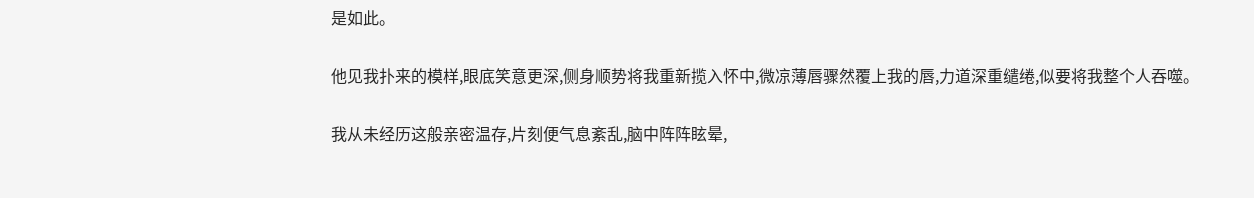是如此。

他见我扑来的模样,眼底笑意更深,侧身顺势将我重新揽入怀中,微凉薄唇骤然覆上我的唇,力道深重缱绻,似要将我整个人吞噬。

我从未经历这般亲密温存,片刻便气息紊乱,脑中阵阵眩晕,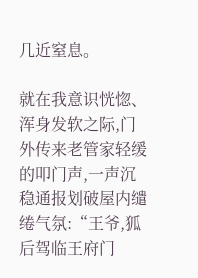几近窒息。

就在我意识恍惚、浑身发软之际,门外传来老管家轻缓的叩门声,一声沉稳通报划破屋内缱绻气氛:“王爷,狐后驾临王府门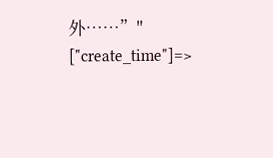外……”" ["create_time"]=>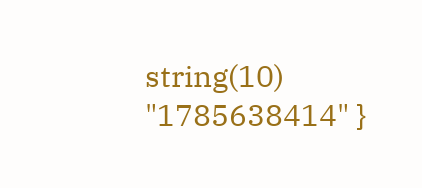string(10) "1785638414" }